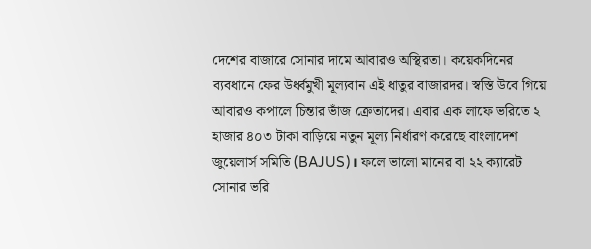দেশের বাজারে সোনার দামে আবারও অস্থিরতা। কয়েকদিনের ব্যবধানে ফের উর্ধ্বমুখী মূল্যবান এই ধাতুর বাজারদর। স্বস্তি উবে গিয়ে আবারও কপালে চিন্তার ভাঁজ ক্রেতাদের। এবার এক লাফে ভরিতে ২ হাজার ৪০৩ টাকা বাড়িয়ে নতুন মূল্য নির্ধারণ করেছে বাংলাদেশ জুয়েলার্স সমিতি (BAJUS)। ফলে ভালো মানের বা ২২ ক্যারেট সোনার ভরি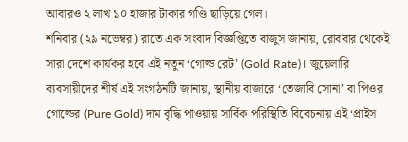আবারও ২ লাখ ১০ হাজার টাকার গণ্ডি ছাড়িয়ে গেল।
শনিবার (২৯ নভেম্বর) রাতে এক সংবাদ বিজ্ঞপ্তিতে বাজুস জানায়, রোববার থেকেই সারা দেশে কার্যকর হবে এই নতুন ‘গোল্ড রেট’ (Gold Rate)। জুয়েলারি ব্যবসায়ীদের শীর্ষ এই সংগঠনটি জানায়, স্থানীয় বাজারে ‘তেজাবি সোনা’ বা পিওর গোল্ডের (Pure Gold) দাম বৃদ্ধি পাওয়ায় সার্বিক পরিস্থিতি বিবেচনায় এই ‘প্রাইস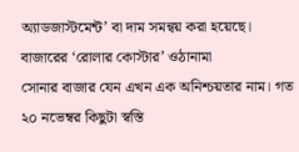অ্যাডজাস্টমেন্ট’ বা দাম সমন্বয় করা হয়েছে।
বাজারের ‘রোলার কোস্টার’ ওঠানামা
সোনার বাজার যেন এখন এক অনিশ্চয়তার নাম। গত ২০ নভেম্বর কিছুটা স্বস্তি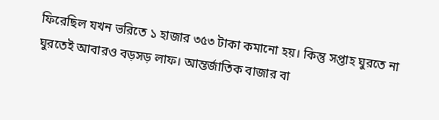ফিরেছিল যখন ভরিতে ১ হাজার ৩৫৩ টাকা কমানো হয়। কিন্তু সপ্তাহ ঘুরতে না ঘুরতেই আবারও বড়সড় লাফ। আন্তর্জাতিক বাজার বা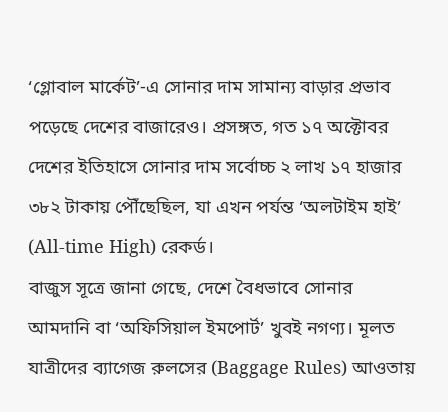‘গ্লোবাল মার্কেট’-এ সোনার দাম সামান্য বাড়ার প্রভাব পড়েছে দেশের বাজারেও। প্রসঙ্গত, গত ১৭ অক্টোবর দেশের ইতিহাসে সোনার দাম সর্বোচ্চ ২ লাখ ১৭ হাজার ৩৮২ টাকায় পৌঁছেছিল, যা এখন পর্যন্ত ‘অলটাইম হাই’ (All-time High) রেকর্ড।
বাজুস সূত্রে জানা গেছে, দেশে বৈধভাবে সোনার আমদানি বা ‘অফিসিয়াল ইমপোর্ট’ খুবই নগণ্য। মূলত যাত্রীদের ব্যাগেজ রুলসের (Baggage Rules) আওতায়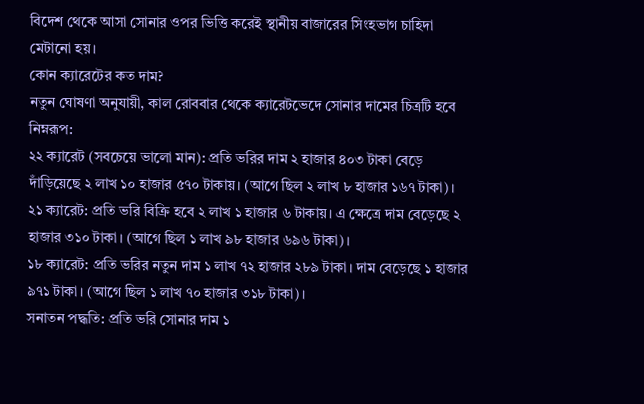বিদেশ থেকে আসা সোনার ওপর ভিত্তি করেই স্থানীয় বাজারের সিংহভাগ চাহিদা মেটানো হয়।
কোন ক্যারেটের কত দাম?
নতুন ঘোষণা অনুযায়ী, কাল রোববার থেকে ক্যারেটভেদে সোনার দামের চিত্রটি হবে নিম্নরূপ:
২২ ক্যারেট (সবচেয়ে ভালো মান): প্রতি ভরির দাম ২ হাজার ৪০৩ টাকা বেড়ে দাঁড়িয়েছে ২ লাখ ১০ হাজার ৫৭০ টাকায়। (আগে ছিল ২ লাখ ৮ হাজার ১৬৭ টাকা)।
২১ ক্যারেট: প্রতি ভরি বিক্রি হবে ২ লাখ ১ হাজার ৬ টাকায়। এ ক্ষেত্রে দাম বেড়েছে ২ হাজার ৩১০ টাকা। (আগে ছিল ১ লাখ ৯৮ হাজার ৬৯৬ টাকা)।
১৮ ক্যারেট: প্রতি ভরির নতুন দাম ১ লাখ ৭২ হাজার ২৮৯ টাকা। দাম বেড়েছে ১ হাজার ৯৭১ টাকা। (আগে ছিল ১ লাখ ৭০ হাজার ৩১৮ টাকা)।
সনাতন পদ্ধতি: প্রতি ভরি সোনার দাম ১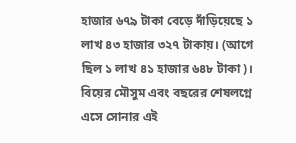হাজার ৬৭৯ টাকা বেড়ে দাঁড়িয়েছে ১ লাখ ৪৩ হাজার ৩২৭ টাকায়। (আগে ছিল ১ লাখ ৪১ হাজার ৬৪৮ টাকা)।
বিয়ের মৌসুম এবং বছরের শেষলগ্নে এসে সোনার এই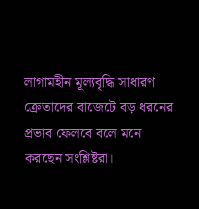লাগামহীন মূল্যবৃদ্ধি সাধারণ ক্রেতাদের বাজেটে বড় ধরনের প্রভাব ফেলবে বলে মনে করছেন সংশ্লিষ্টরা।